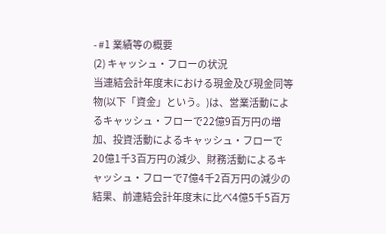- #1 業績等の概要
(2) キャッシュ・フローの状況
当連結会計年度末における現金及び現金同等物(以下「資金」という。)は、営業活動によるキャッシュ・フローで22億9百万円の増加、投資活動によるキャッシュ・フローで20億1千3百万円の減少、財務活動によるキャッシュ・フローで7億4千2百万円の減少の結果、前連結会計年度末に比べ4億5千5百万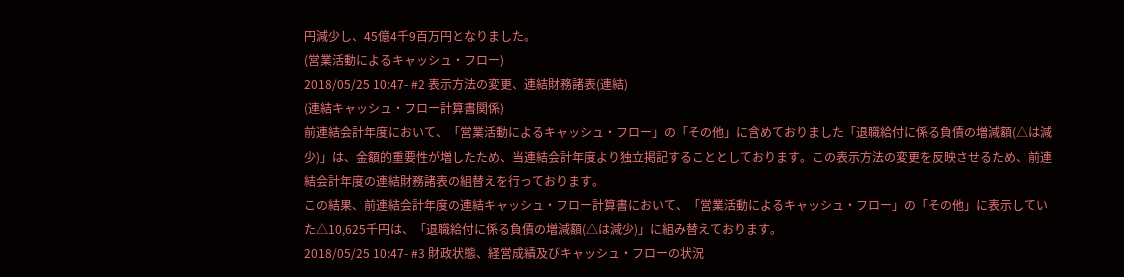円減少し、45億4千9百万円となりました。
(営業活動によるキャッシュ・フロー)
2018/05/25 10:47- #2 表示方法の変更、連結財務諸表(連結)
(連結キャッシュ・フロー計算書関係)
前連結会計年度において、「営業活動によるキャッシュ・フロー」の「その他」に含めておりました「退職給付に係る負債の増減額(△は減少)」は、金額的重要性が増したため、当連結会計年度より独立掲記することとしております。この表示方法の変更を反映させるため、前連結会計年度の連結財務諸表の組替えを行っております。
この結果、前連結会計年度の連結キャッシュ・フロー計算書において、「営業活動によるキャッシュ・フロー」の「その他」に表示していた△10,625千円は、「退職給付に係る負債の増減額(△は減少)」に組み替えております。
2018/05/25 10:47- #3 財政状態、経営成績及びキャッシュ・フローの状況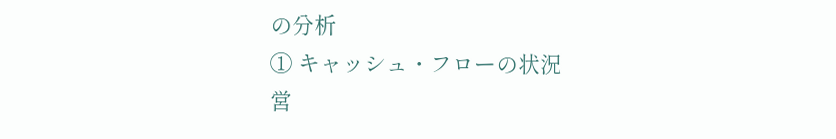の分析
① キャッシュ・フローの状況
営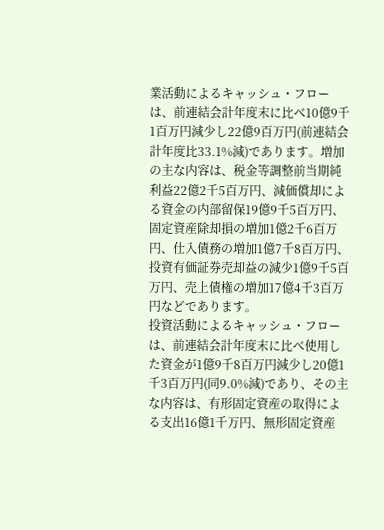業活動によるキャッシュ・フローは、前連結会計年度末に比べ10億9千1百万円減少し22億9百万円(前連結会計年度比33.1%減)であります。増加の主な内容は、税金等調整前当期純利益22億2千5百万円、減価償却による資金の内部留保19億9千5百万円、固定資産除却損の増加1億2千6百万円、仕入債務の増加1億7千8百万円、投資有価証券売却益の減少1億9千5百万円、売上債権の増加17億4千3百万円などであります。
投資活動によるキャッシュ・フローは、前連結会計年度末に比べ使用した資金が1億9千8百万円減少し20億1千3百万円(同9.0%減)であり、その主な内容は、有形固定資産の取得による支出16億1千万円、無形固定資産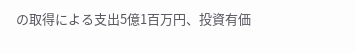の取得による支出5億1百万円、投資有価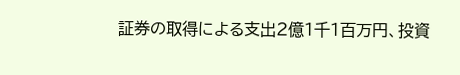証券の取得による支出2億1千1百万円、投資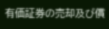有価証券の売却及び償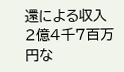還による収入2億4千7百万円な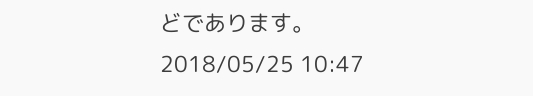どであります。
2018/05/25 10:47